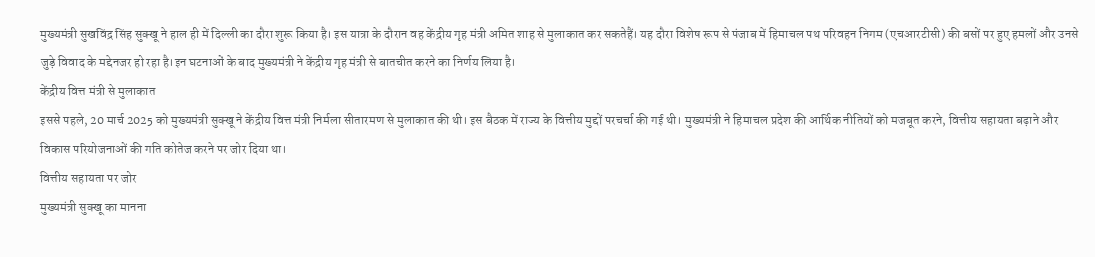मुख्यमंत्री सुखविंद्र सिंह सुक्खू ने हाल ही में दिल्ली का दौरा शुरू किया है। इस यात्रा के दौरान वह केंद्रीय गृह मंत्री अमित शाह से मुलाकात कर सकतेहैं। यह दौरा विशेष रूप से पंजाब में हिमाचल पथ परिवहन निगम (एचआरटीसी) की बसों पर हुए हमलों और उनसे जुड़े विवाद के मद्देनजर हो रहा है।इन घटनाओं के बाद मुख्यमंत्री ने केंद्रीय गृह मंत्री से बातचीत करने का निर्णय लिया है।
केंद्रीय वित्त मंत्री से मुलाकात
इससे पहले, 20 मार्च 2025 को मुख्यमंत्री सुक्खू ने केंद्रीय वित्त मंत्री निर्मला सीतारमण से मुलाकात की थी। इस बैठक में राज्य के वित्तीय मुद्दों परचर्चा की गई थी। मुख्यमंत्री ने हिमाचल प्रदेश की आर्थिक नीतियों को मजबूत करने, वित्तीय सहायता बढ़ाने और विकास परियोजनाओं की गति कोतेज करने पर जोर दिया था।
वित्तीय सहायता पर जोर
मुख्यमंत्री सुक्खू का मानना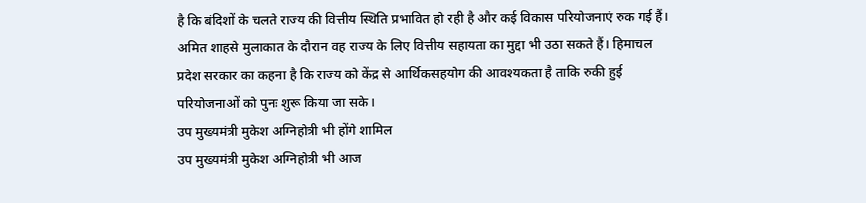है कि बंदिशों के चलते राज्य की वित्तीय स्थिति प्रभावित हो रही है और कई विकास परियोजनाएं रुक गई हैं। अमित शाहसे मुलाकात के दौरान वह राज्य के लिए वित्तीय सहायता का मुद्दा भी उठा सकते हैं। हिमाचल प्रदेश सरकार का कहना है कि राज्य को केंद्र से आर्थिकसहयोग की आवश्यकता है ताकि रुकी हुई परियोजनाओं को पुनः शुरू किया जा सके।
उप मुख्यमंत्री मुकेश अग्निहोत्री भी होंगे शामिल
उप मुख्यमंत्री मुकेश अग्निहोत्री भी आज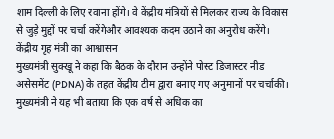शाम दिल्ली के लिए रवाना होंगे। वे केंद्रीय मंत्रियों से मिलकर राज्य के विकास से जुड़े मुद्दों पर चर्चा करेंगेऔर आवश्यक कदम उठाने का अनुरोध करेंगे।
केंद्रीय गृह मंत्री का आश्वासन
मुख्यमंत्री सुक्खू ने कहा कि बैठक के दौरान उन्होंने पोस्ट डिजास्टर नीड असेसमेंट (PDNA) के तहत केंद्रीय टीम द्वारा बनाए गए अनुमानों पर चर्चाकी। मुख्यमंत्री ने यह भी बताया कि एक वर्ष से अधिक का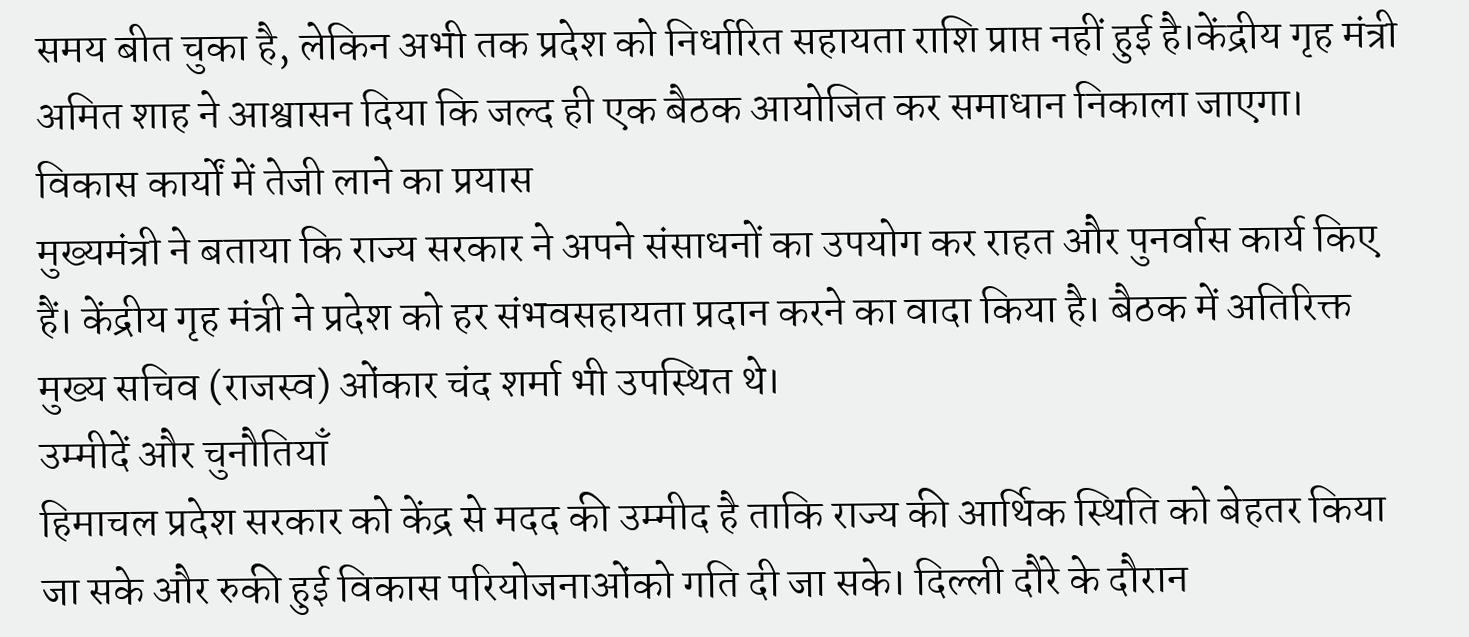समय बीत चुका है, लेकिन अभी तक प्रदेश को निर्धारित सहायता राशि प्राप्त नहीं हुई है।केंद्रीय गृह मंत्री अमित शाह ने आश्वासन दिया कि जल्द ही एक बैठक आयोजित कर समाधान निकाला जाएगा।
विकास कार्यों में तेजी लाने का प्रयास
मुख्यमंत्री ने बताया कि राज्य सरकार ने अपने संसाधनों का उपयोग कर राहत और पुनर्वास कार्य किए हैं। केंद्रीय गृह मंत्री ने प्रदेश को हर संभवसहायता प्रदान करने का वादा किया है। बैठक में अतिरिक्त मुख्य सचिव (राजस्व) ओंकार चंद शर्मा भी उपस्थित थे।
उम्मीदें और चुनौतियाँ
हिमाचल प्रदेश सरकार को केंद्र से मदद की उम्मीद है ताकि राज्य की आर्थिक स्थिति को बेहतर किया जा सके और रुकी हुई विकास परियोजनाओंको गति दी जा सके। दिल्ली दौरे के दौरान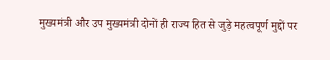मुख्यमंत्री और उप मुख्यमंत्री दोनों ही राज्य हित से जुड़े महत्वपूर्ण मुद्दों पर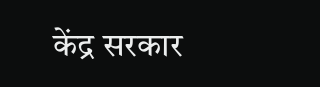केंद्र सरकार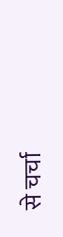से चर्चा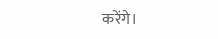करेंगे।